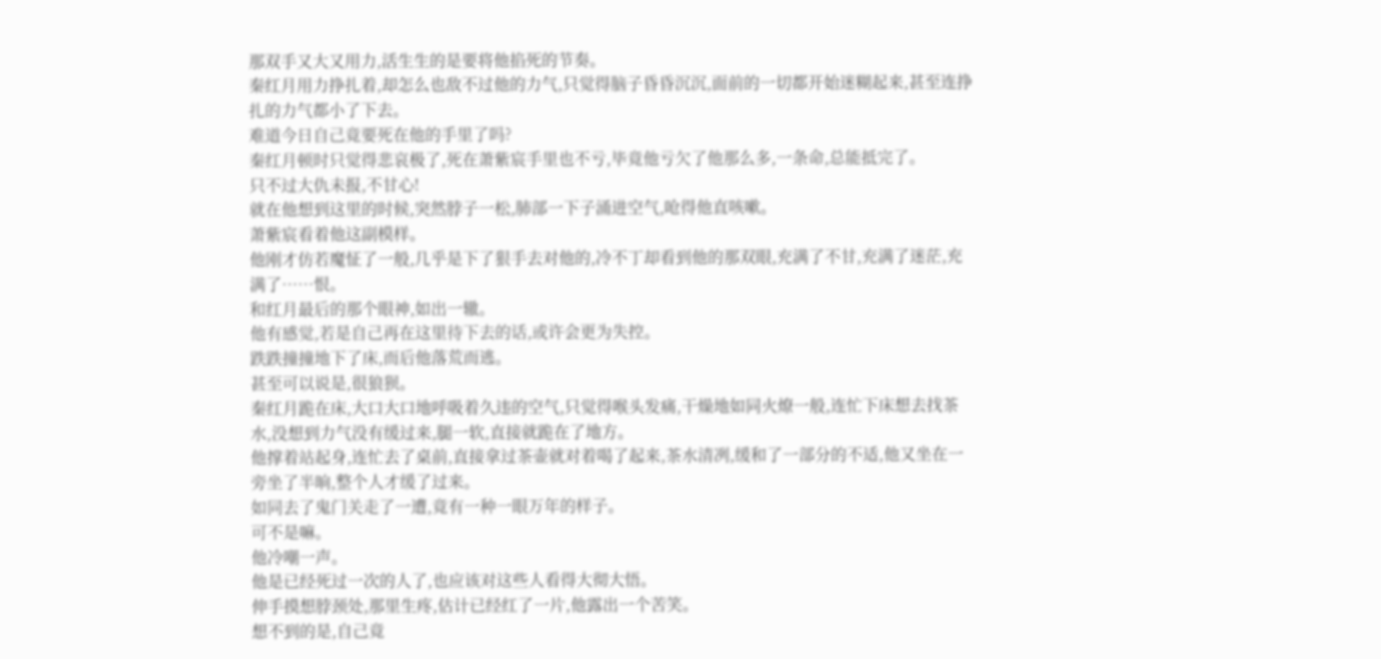那双手又大又用力,活生生的是要将他掐死的节奏。
秦红月用力挣扎着,却怎么也敌不过他的力气,只觉得脑子昏昏沉沉,面前的一切都开始迷糊起来,甚至连挣扎的力气都小了下去。
难道今日自己竟要死在他的手里了吗?
秦红月顿时只觉得悲哀极了,死在萧紫宸手里也不亏,毕竟他亏欠了他那么多,一条命,总能抵完了。
只不过大仇未报,不甘心!
就在他想到这里的时候,突然脖子一松,肺部一下子涌进空气,呛得他直咳嗽。
萧紫宸看着他这副模样。
他刚才仿若魔怔了一般,几乎是下了狠手去对他的,冷不丁却看到他的那双眼,充满了不甘,充满了迷茫,充满了……恨。
和红月最后的那个眼神,如出一辙。
他有感觉,若是自己再在这里待下去的话,或许会更为失控。
跌跌撞撞地下了床,而后他落荒而逃。
甚至可以说是,很狼狈。
秦红月跪在床,大口大口地呼吸着久违的空气,只觉得喉头发痛,干燥地如同火燎一般,连忙下床想去找茶水,没想到力气没有缓过来,腿一软,直接就跪在了地方。
他撑着站起身,连忙去了桌前,直接拿过茶壶就对着喝了起来,茶水清冽,缓和了一部分的不适,他又坐在一旁坐了半晌,整个人才缓了过来。
如同去了鬼门关走了一遭,竟有一种一眼万年的样子。
可不是嘛。
他冷嘲一声。
他是已经死过一次的人了,也应该对这些人看得大彻大悟。
伸手摸想脖颈处,那里生疼,估计已经红了一片,他露出一个苦笑。
想不到的是,自己竟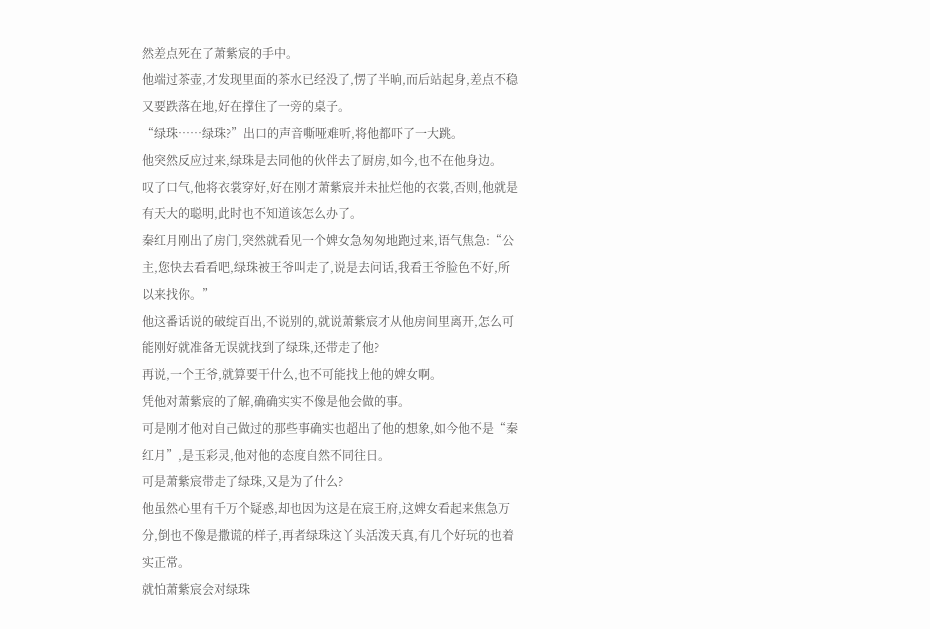然差点死在了萧紫宸的手中。
他端过茶壶,才发现里面的茶水已经没了,愣了半晌,而后站起身,差点不稳又要跌落在地,好在撑住了一旁的桌子。
“绿珠……绿珠?”出口的声音嘶哑难听,将他都吓了一大跳。
他突然反应过来,绿珠是去同他的伙伴去了厨房,如今,也不在他身边。
叹了口气,他将衣裳穿好,好在刚才萧紫宸并未扯烂他的衣裳,否则,他就是有天大的聪明,此时也不知道该怎么办了。
秦红月刚出了房门,突然就看见一个婢女急匆匆地跑过来,语气焦急:“公主,您快去看看吧,绿珠被王爷叫走了,说是去问话,我看王爷脸色不好,所以来找你。”
他这番话说的破绽百出,不说别的,就说萧紫宸才从他房间里离开,怎么可能刚好就准备无误就找到了绿珠,还带走了他?
再说,一个王爷,就算要干什么,也不可能找上他的婢女啊。
凭他对萧紫宸的了解,确确实实不像是他会做的事。
可是刚才他对自己做过的那些事确实也超出了他的想象,如今他不是“秦红月”,是玉彩灵,他对他的态度自然不同往日。
可是萧紫宸带走了绿珠,又是为了什么?
他虽然心里有千万个疑惑,却也因为这是在宸王府,这婢女看起来焦急万分,倒也不像是撒谎的样子,再者绿珠这丫头活泼天真,有几个好玩的也着实正常。
就怕萧紫宸会对绿珠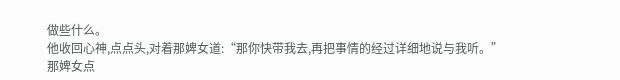做些什么。
他收回心神,点点头,对着那婢女道:“那你快带我去,再把事情的经过详细地说与我听。”
那婢女点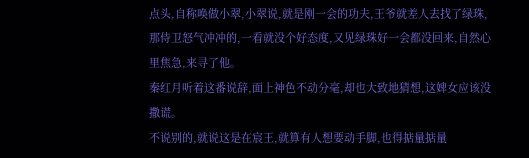点头,自称唤做小翠,小翠说,就是刚一会的功夫,王爷就差人去找了绿珠,那侍卫怒气冲冲的,一看就没个好态度,又见绿珠好一会都没回来,自然心里焦急,来寻了他。
秦红月听着这番说辞,面上神色不动分毫,却也大致地猜想,这婢女应该没撒谎。
不说别的,就说这是在宸王,就算有人想要动手脚,也得掂量掂量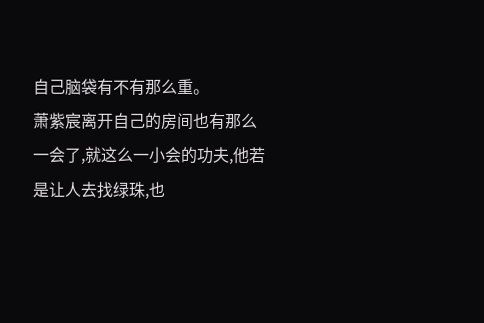自己脑袋有不有那么重。
萧紫宸离开自己的房间也有那么一会了,就这么一小会的功夫,他若是让人去找绿珠,也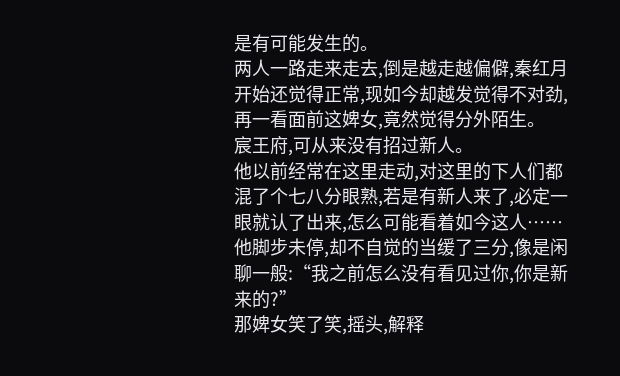是有可能发生的。
两人一路走来走去,倒是越走越偏僻,秦红月开始还觉得正常,现如今却越发觉得不对劲,再一看面前这婢女,竟然觉得分外陌生。
宸王府,可从来没有招过新人。
他以前经常在这里走动,对这里的下人们都混了个七八分眼熟,若是有新人来了,必定一眼就认了出来,怎么可能看着如今这人……
他脚步未停,却不自觉的当缓了三分,像是闲聊一般:“我之前怎么没有看见过你,你是新来的?”
那婢女笑了笑,摇头,解释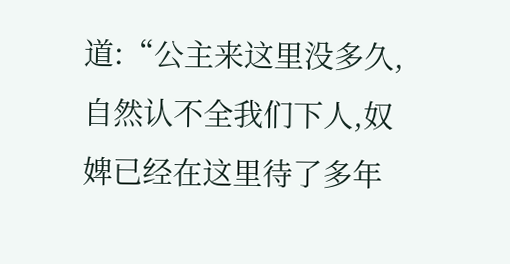道:“公主来这里没多久,自然认不全我们下人,奴婢已经在这里待了多年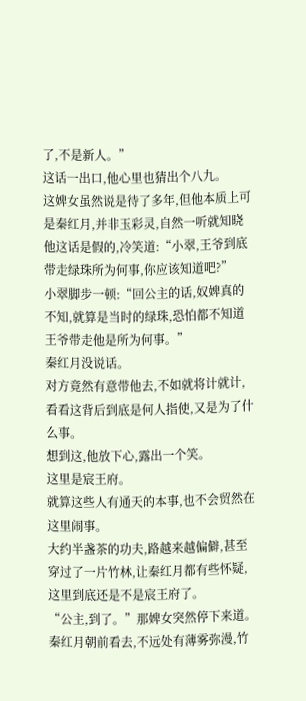了,不是新人。”
这话一出口,他心里也猜出个八九。
这婢女虽然说是待了多年,但他本质上可是秦红月,并非玉彩灵,自然一听就知晓他这话是假的,冷笑道:“小翠,王爷到底带走绿珠所为何事,你应该知道吧?”
小翠脚步一顿:“回公主的话,奴婢真的不知,就算是当时的绿珠,恐怕都不知道王爷带走他是所为何事。”
秦红月没说话。
对方竟然有意带他去,不如就将计就计,看看这背后到底是何人指使,又是为了什么事。
想到这,他放下心,露出一个笑。
这里是宸王府。
就算这些人有通天的本事,也不会贸然在这里闹事。
大约半盏茶的功夫,路越来越偏僻,甚至穿过了一片竹林,让秦红月都有些怀疑,这里到底还是不是宸王府了。
“公主,到了。”那婢女突然停下来道。
秦红月朝前看去,不远处有薄雾弥漫,竹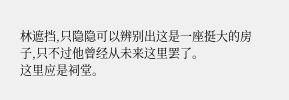林遮挡,只隐隐可以辨别出这是一座挺大的房子,只不过他曾经从未来这里罢了。
这里应是祠堂。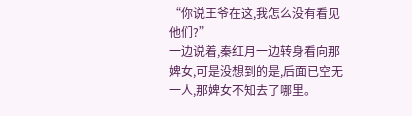“你说王爷在这,我怎么没有看见他们?”
一边说着,秦红月一边转身看向那婢女,可是没想到的是,后面已空无一人,那婢女不知去了哪里。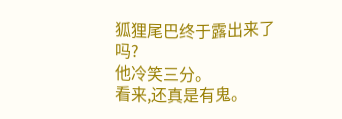狐狸尾巴终于露出来了吗?
他冷笑三分。
看来,还真是有鬼。